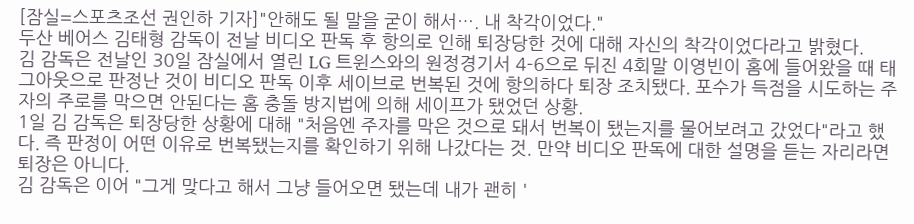[잠실=스포츠조선 권인하 기자]"안해도 될 말을 굳이 해서…. 내 착각이었다."
두산 베어스 김태형 감독이 전날 비디오 판독 후 항의로 인해 퇴장당한 것에 대해 자신의 착각이었다라고 밝혔다.
김 감독은 전날인 30일 잠실에서 열린 LG 트윈스와의 원정경기서 4-6으로 뒤진 4회말 이영빈이 홈에 들어왔을 때 태그아웃으로 판정난 것이 비디오 판독 이후 세이브로 번복된 것에 항의하다 퇴장 조치됐다. 포수가 득점을 시도하는 주자의 주로를 막으면 안된다는 홈 충돌 방지법에 의해 세이프가 됐었던 상황.
1일 김 감독은 퇴장당한 상황에 대해 "처음엔 주자를 막은 것으로 돼서 번복이 됐는지를 물어보려고 갔었다"라고 했다. 즉 판정이 어떤 이유로 번복됐는지를 확인하기 위해 나갔다는 것. 만약 비디오 판독에 대한 설명을 듣는 자리라면 퇴장은 아니다.
김 감독은 이어 "그게 맞다고 해서 그냥 들어오면 됐는데 내가 괜히 '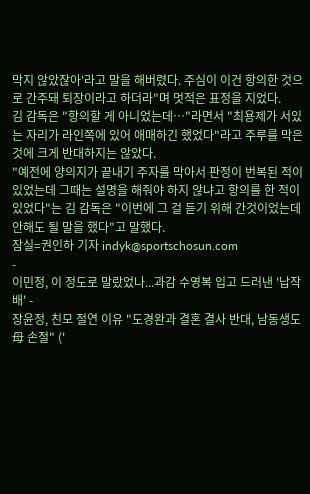막지 않았잖아'라고 말을 해버렸다. 주심이 이건 항의한 것으로 간주돼 퇴장이라고 하더라"며 멋적은 표정을 지었다.
김 감독은 "항의할 게 아니었는데…"라면서 "최용제가 서있는 자리가 라인쪽에 있어 애매하긴 했었다"라고 주루를 막은 것에 크게 반대하지는 않았다.
"예전에 양의지가 끝내기 주자를 막아서 판정이 번복된 적이 있었는데 그때는 설명을 해줘야 하지 않냐고 항의를 한 적이 있었다"는 김 감독은 "이번에 그 걸 듣기 위해 간것이었는데 안해도 될 말을 했다"고 말했다.
잠실=권인하 기자 indyk@sportschosun.com
-
이민정, 이 정도로 말랐었나...과감 수영복 입고 드러낸 '납작배' -
장윤정, 친모 절연 이유 "도경완과 결혼 결사 반대, 남동생도 母 손절" ('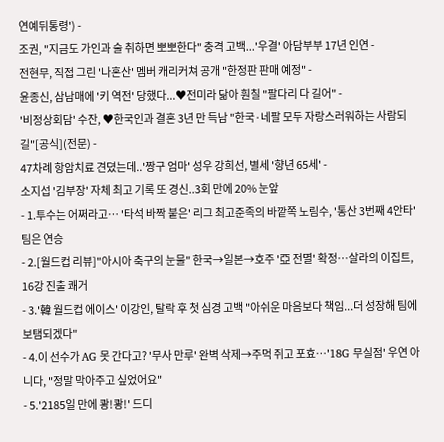연예뒤통령') -
조권, "지금도 가인과 술 취하면 뽀뽀한다" 충격 고백...'우결' 아담부부 17년 인연 -
전현무, 직접 그린 '나혼산' 멤버 캐리커쳐 공개 "한정판 판매 예정" -
윤종신, 삼남매에 '키 역전' 당했다...♥전미라 닮아 훤칠 "팔다리 다 길어" -
'비정상회담' 수잔, ♥한국인과 결혼 3년 만 득남 "한국·네팔 모두 자랑스러워하는 사람되길"[공식](전문) -
47차례 항암치료 견뎠는데..'짱구 엄마' 성우 강희선, 별세 '향년 65세' -
소지섭 '김부장' 자체 최고 기록 또 경신..3회 만에 20% 눈앞
- 1.투수는 어쩌라고… '타석 바짝 붙은' 리그 최고준족의 바깥쪽 노림수, '통산 3번째 4안타' 팀은 연승
- 2.[월드컵 리뷰]"아시아 축구의 눈물" 한국→일본→호주 '亞 전멸' 확정…살라의 이집트, 16강 진출 쾌거
- 3.'韓 월드컵 에이스' 이강인, 탈락 후 첫 심경 고백 "아쉬운 마음보다 책임...더 성장해 팀에 보탬되겠다"
- 4.이 선수가 AG 못 간다고? '무사 만루' 완벽 삭제→주먹 쥐고 포효…'18G 무실점' 우연 아니다, "정말 막아주고 싶었어요"
- 5.'2185일 만에 쾅!쾅!' 드디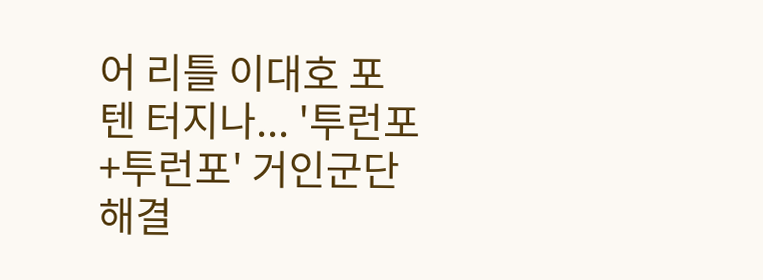어 리틀 이대호 포텐 터지나... '투런포+투런포' 거인군단 해결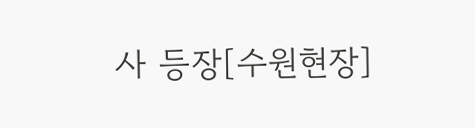사 등장[수원현장]